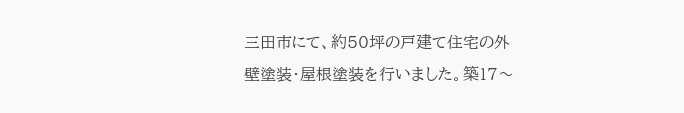三田市にて、約50坪の戸建て住宅の外壁塗装・屋根塗装を行いました。築17〜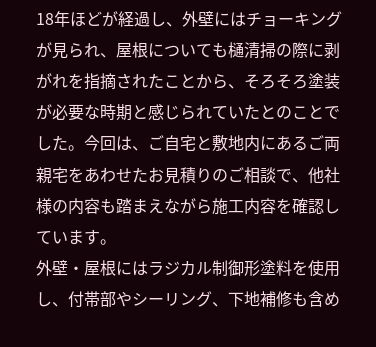18年ほどが経過し、外壁にはチョーキングが見られ、屋根についても樋清掃の際に剥がれを指摘されたことから、そろそろ塗装が必要な時期と感じられていたとのことでした。今回は、ご自宅と敷地内にあるご両親宅をあわせたお見積りのご相談で、他社様の内容も踏まえながら施工内容を確認しています。
外壁・屋根にはラジカル制御形塗料を使用し、付帯部やシーリング、下地補修も含め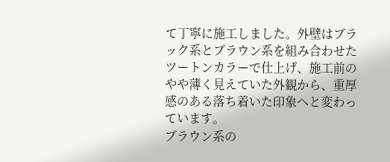て丁寧に施工しました。外壁はブラック系とブラウン系を組み合わせたツートンカラーで仕上げ、施工前のやや薄く見えていた外観から、重厚感のある落ち着いた印象へと変わっています。
ブラウン系の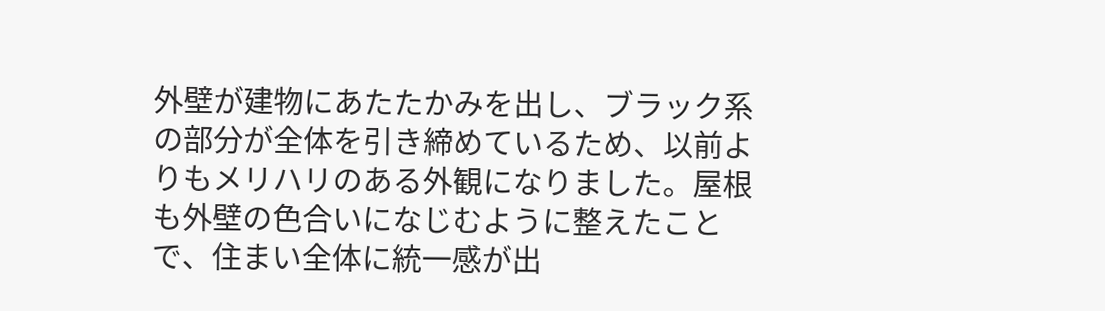外壁が建物にあたたかみを出し、ブラック系の部分が全体を引き締めているため、以前よりもメリハリのある外観になりました。屋根も外壁の色合いになじむように整えたことで、住まい全体に統一感が出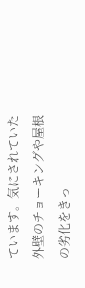ています。気にされていた外壁のチョーキングや屋根の劣化をきっ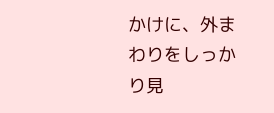かけに、外まわりをしっかり見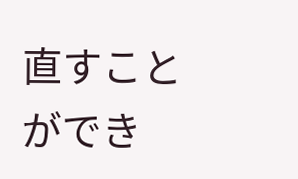直すことができ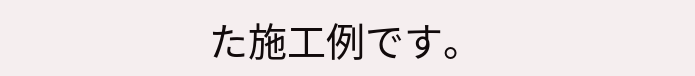た施工例です。